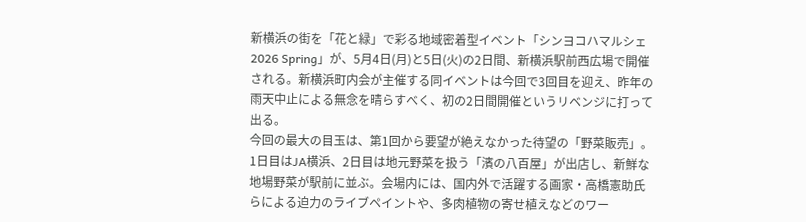新横浜の街を「花と緑」で彩る地域密着型イベント「シンヨコハマルシェ 2026 Spring」が、5月4日(月)と5日(火)の2日間、新横浜駅前西広場で開催される。新横浜町内会が主催する同イベントは今回で3回目を迎え、昨年の雨天中止による無念を晴らすべく、初の2日間開催というリベンジに打って出る。
今回の最大の目玉は、第1回から要望が絶えなかった待望の「野菜販売」。1日目はJA横浜、2日目は地元野菜を扱う「濱の八百屋」が出店し、新鮮な地場野菜が駅前に並ぶ。会場内には、国内外で活躍する画家・高橋憲助氏らによる迫力のライブペイントや、多肉植物の寄せ植えなどのワー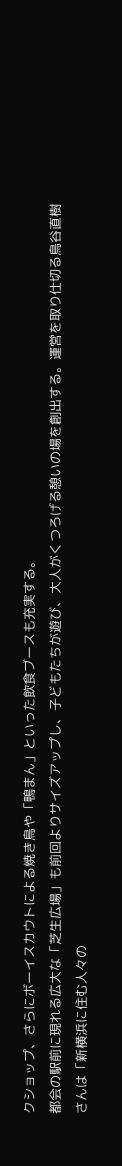クショップ、さらにボーイスカウトによる焼き鳥や「鴨まん」といった飲食ブースも充実する。
都会の駅前に現れる広大な「芝生広場」も前回よりサイズアップし、子どもたちが遊び、大人がくつろげる憩いの場を創出する。運営を取り仕切る鳥谷直樹さんは「新横浜に住む人々の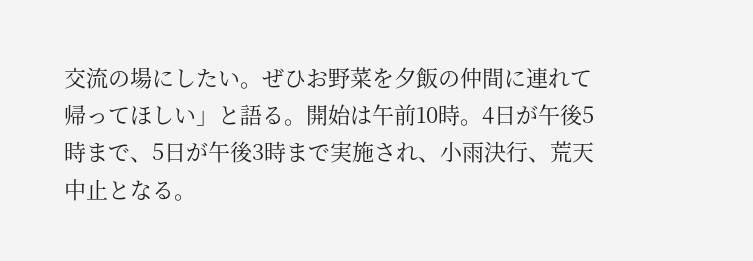交流の場にしたい。ぜひお野菜を夕飯の仲間に連れて帰ってほしい」と語る。開始は午前10時。4日が午後5時まで、5日が午後3時まで実施され、小雨決行、荒天中止となる。